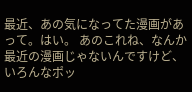最近、あの気になってた漫画があって。はい。 あのこれね、なんか最近の漫画じゃないんですけど、いろんなポッ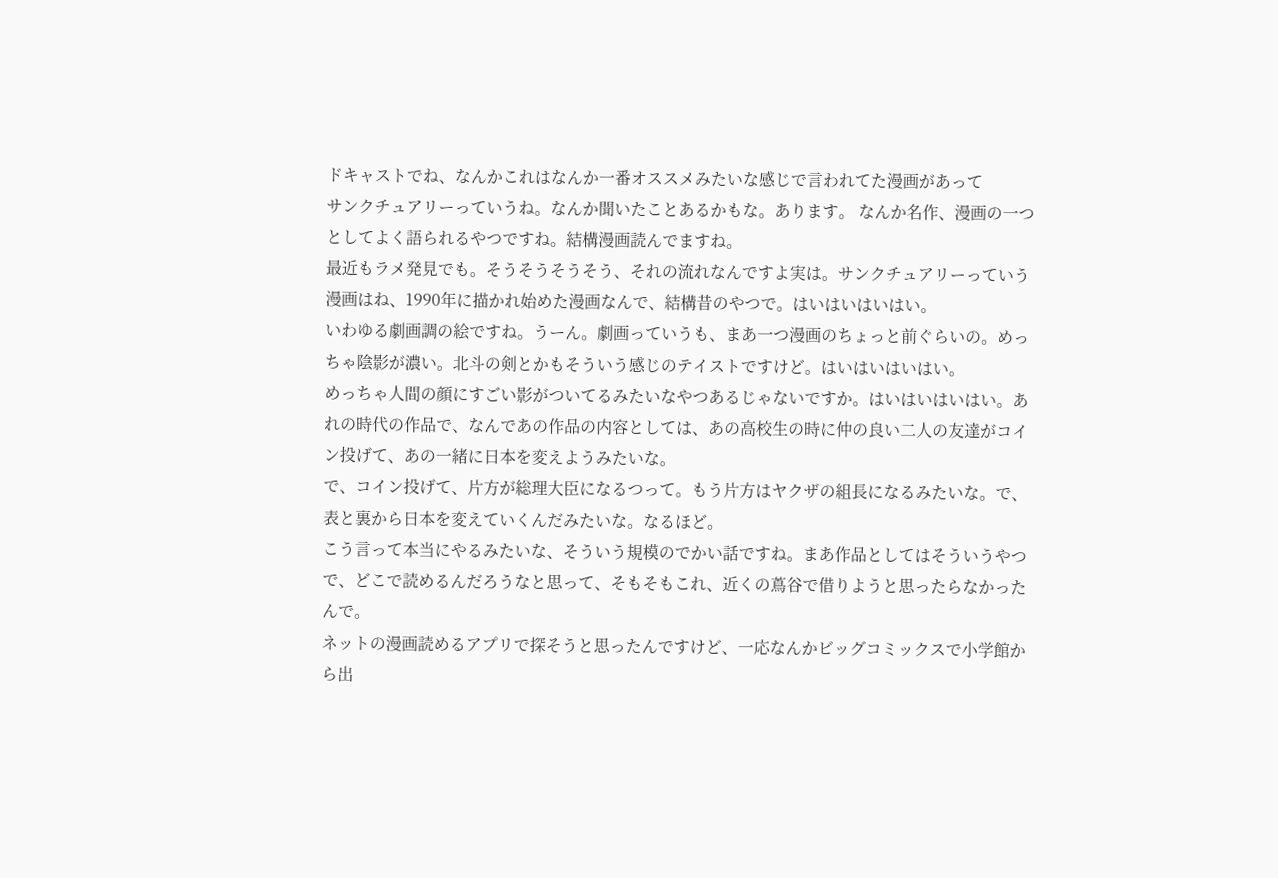ドキャストでね、なんかこれはなんか一番オススメみたいな感じで言われてた漫画があって
サンクチュアリーっていうね。なんか聞いたことあるかもな。あります。 なんか名作、漫画の一つとしてよく語られるやつですね。結構漫画読んでますね。
最近もラメ発見でも。そうそうそうそう、それの流れなんですよ実は。サンクチュアリーっていう漫画はね、1990年に描かれ始めた漫画なんで、結構昔のやつで。はいはいはいはい。
いわゆる劇画調の絵ですね。うーん。劇画っていうも、まあ一つ漫画のちょっと前ぐらいの。めっちゃ陰影が濃い。北斗の剣とかもそういう感じのテイストですけど。はいはいはいはい。
めっちゃ人間の顔にすごい影がついてるみたいなやつあるじゃないですか。はいはいはいはい。あれの時代の作品で、なんであの作品の内容としては、あの高校生の時に仲の良い二人の友達がコイン投げて、あの一緒に日本を変えようみたいな。
で、コイン投げて、片方が総理大臣になるつって。もう片方はヤクザの組長になるみたいな。で、表と裏から日本を変えていくんだみたいな。なるほど。
こう言って本当にやるみたいな、そういう規模のでかい話ですね。まあ作品としてはそういうやつで、どこで読めるんだろうなと思って、そもそもこれ、近くの蔦谷で借りようと思ったらなかったんで。
ネットの漫画読めるアプリで探そうと思ったんですけど、一応なんかビッグコミックスで小学館から出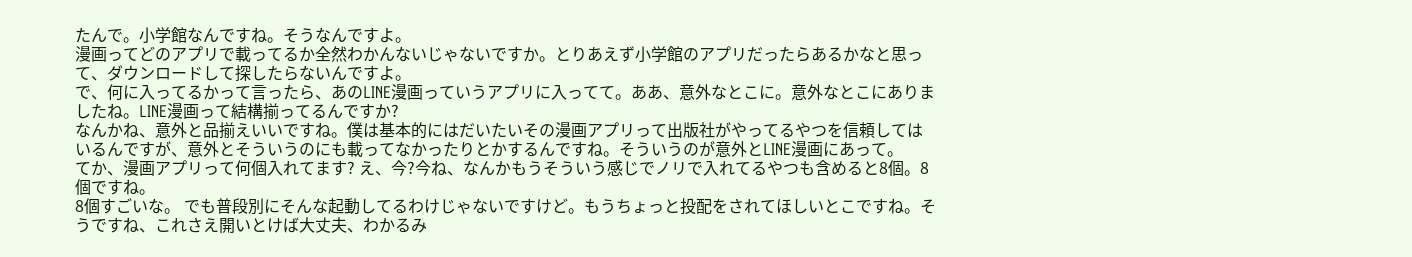たんで。小学館なんですね。そうなんですよ。
漫画ってどのアプリで載ってるか全然わかんないじゃないですか。とりあえず小学館のアプリだったらあるかなと思って、ダウンロードして探したらないんですよ。
で、何に入ってるかって言ったら、あのLINE漫画っていうアプリに入ってて。ああ、意外なとこに。意外なとこにありましたね。LINE漫画って結構揃ってるんですか?
なんかね、意外と品揃えいいですね。僕は基本的にはだいたいその漫画アプリって出版社がやってるやつを信頼してはいるんですが、意外とそういうのにも載ってなかったりとかするんですね。そういうのが意外とLINE漫画にあって。
てか、漫画アプリって何個入れてます? え、今?今ね、なんかもうそういう感じでノリで入れてるやつも含めると8個。8個ですね。
8個すごいな。 でも普段別にそんな起動してるわけじゃないですけど。もうちょっと投配をされてほしいとこですね。そうですね、これさえ開いとけば大丈夫、わかるみ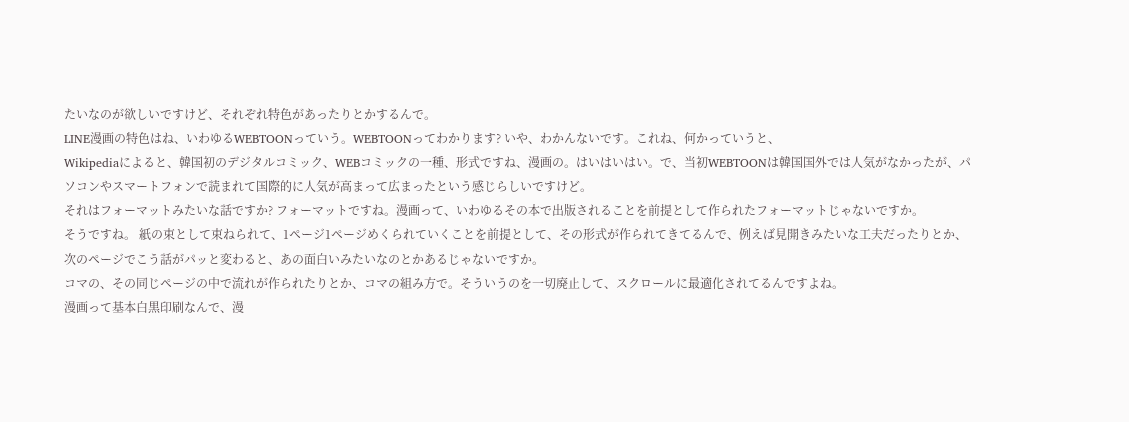たいなのが欲しいですけど、それぞれ特色があったりとかするんで。
LINE漫画の特色はね、いわゆるWEBTOONっていう。WEBTOONってわかります? いや、わかんないです。これね、何かっていうと、
Wikipediaによると、韓国初のデジタルコミック、WEBコミックの一種、形式ですね、漫画の。はいはいはい。で、当初WEBTOONは韓国国外では人気がなかったが、パソコンやスマートフォンで読まれて国際的に人気が高まって広まったという感じらしいですけど。
それはフォーマットみたいな話ですか? フォーマットですね。漫画って、いわゆるその本で出版されることを前提として作られたフォーマットじゃないですか。
そうですね。 紙の束として束ねられて、1ページ1ページめくられていくことを前提として、その形式が作られてきてるんで、例えば見開きみたいな工夫だったりとか、次のページでこう話がパッと変わると、あの面白いみたいなのとかあるじゃないですか。
コマの、その同じページの中で流れが作られたりとか、コマの組み方で。そういうのを一切廃止して、スクロールに最適化されてるんですよね。
漫画って基本白黒印刷なんで、漫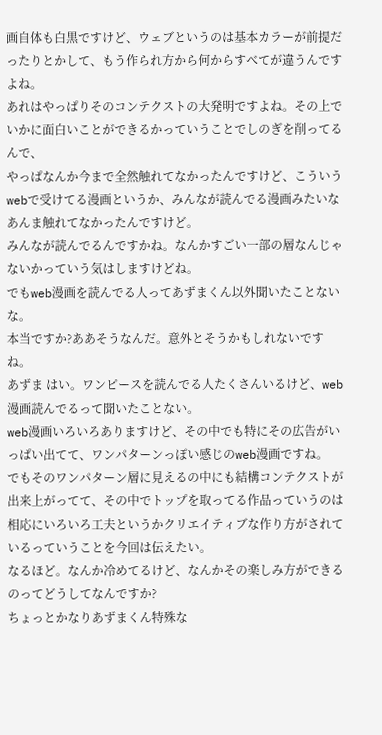画自体も白黒ですけど、ウェブというのは基本カラーが前提だったりとかして、もう作られ方から何からすべてが違うんですよね。
あれはやっぱりそのコンテクストの大発明ですよね。その上でいかに面白いことができるかっていうことでしのぎを削ってるんで、
やっぱなんか今まで全然触れてなかったんですけど、こういうwebで受けてる漫画というか、みんなが読んでる漫画みたいなあんま触れてなかったんですけど。
みんなが読んでるんですかね。なんかすごい一部の層なんじゃないかっていう気はしますけどね。
でもweb漫画を読んでる人ってあずまくん以外聞いたことないな。
本当ですか?ああそうなんだ。意外とそうかもしれないですね。
あずま はい。ワンピースを読んでる人たくさんいるけど、web漫画読んでるって聞いたことない。
web漫画いろいろありますけど、その中でも特にその広告がいっぱい出てて、ワンパターンっぽい感じのweb漫画ですね。
でもそのワンパターン層に見えるの中にも結構コンテクストが出来上がってて、その中でトップを取ってる作品っていうのは相応にいろいろ工夫というかクリエイティブな作り方がされているっていうことを今回は伝えたい。
なるほど。なんか冷めてるけど、なんかその楽しみ方ができるのってどうしてなんですか?
ちょっとかなりあずまくん特殊な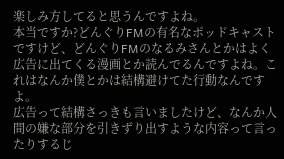楽しみ方してると思うんですよね。
本当ですか?どんぐりFMの有名なポッドキャストですけど、どんぐりFMのなるみさんとかはよく広告に出てくる漫画とか読んでるんですよね。これはなんか僕とかは結構避けてた行動なんですよ。
広告って結構さっきも言いましたけど、なんか人間の嫌な部分を引きずり出すような内容って言ったりするじ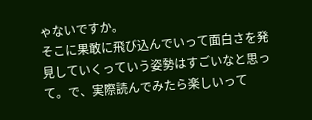ゃないですか。
そこに果敢に飛び込んでいって面白さを発見していくっていう姿勢はすごいなと思って。で、実際読んでみたら楽しいって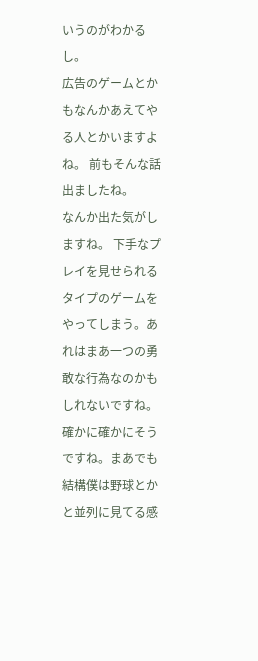いうのがわかるし。
広告のゲームとかもなんかあえてやる人とかいますよね。 前もそんな話出ましたね。
なんか出た気がしますね。 下手なプレイを見せられるタイプのゲームをやってしまう。あれはまあ一つの勇敢な行為なのかもしれないですね。
確かに確かにそうですね。まあでも結構僕は野球とかと並列に見てる感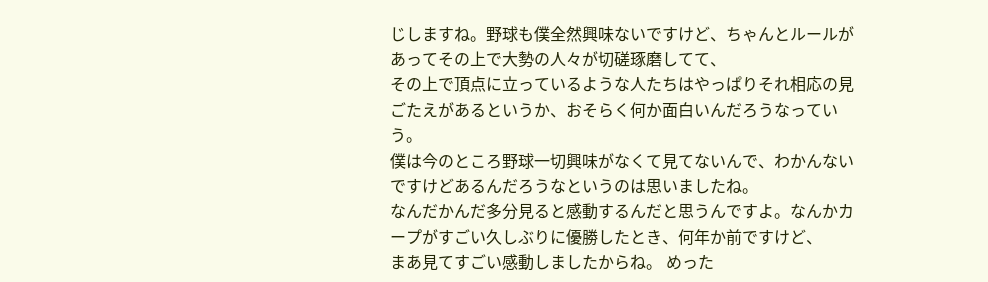じしますね。野球も僕全然興味ないですけど、ちゃんとルールがあってその上で大勢の人々が切磋琢磨してて、
その上で頂点に立っているような人たちはやっぱりそれ相応の見ごたえがあるというか、おそらく何か面白いんだろうなっていう。
僕は今のところ野球一切興味がなくて見てないんで、わかんないですけどあるんだろうなというのは思いましたね。
なんだかんだ多分見ると感動するんだと思うんですよ。なんかカープがすごい久しぶりに優勝したとき、何年か前ですけど、
まあ見てすごい感動しましたからね。 めった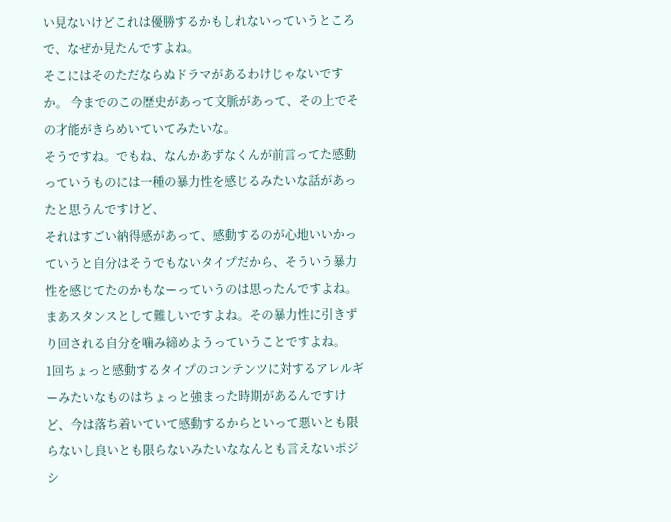い見ないけどこれは優勝するかもしれないっていうところで、なぜか見たんですよね。
そこにはそのただならぬドラマがあるわけじゃないですか。 今までのこの歴史があって文脈があって、その上でその才能がきらめいていてみたいな。
そうですね。でもね、なんかあずなくんが前言ってた感動っていうものには一種の暴力性を感じるみたいな話があったと思うんですけど、
それはすごい納得感があって、感動するのが心地いいかっていうと自分はそうでもないタイプだから、そういう暴力性を感じてたのかもなーっていうのは思ったんですよね。
まあスタンスとして難しいですよね。その暴力性に引きずり回される自分を噛み締めようっていうことですよね。
1回ちょっと感動するタイプのコンテンツに対するアレルギーみたいなものはちょっと強まった時期があるんですけど、今は落ち着いていて感動するからといって悪いとも限らないし良いとも限らないみたいななんとも言えないポジシ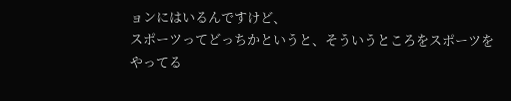ョンにはいるんですけど、
スポーツってどっちかというと、そういうところをスポーツをやってる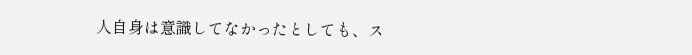人自身は意識してなかったとしても、ス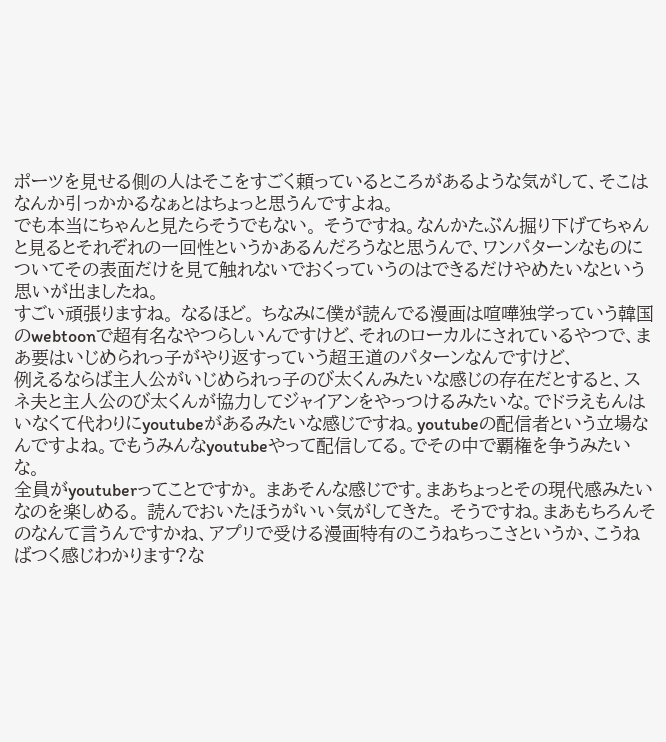ポーツを見せる側の人はそこをすごく頼っているところがあるような気がして、そこはなんか引っかかるなぁとはちょっと思うんですよね。
でも本当にちゃんと見たらそうでもない。 そうですね。なんかたぶん掘り下げてちゃんと見るとそれぞれの一回性というかあるんだろうなと思うんで、ワンパターンなものについてその表面だけを見て触れないでおくっていうのはできるだけやめたいなという思いが出ましたね。
すごい頑張りますね。 なるほど。 ちなみに僕が読んでる漫画は喧嘩独学っていう韓国のwebtoonで超有名なやつらしいんですけど、それのローカルにされているやつで、まあ要はいじめられっ子がやり返すっていう超王道のパターンなんですけど、
例えるならば主人公がいじめられっ子のび太くんみたいな感じの存在だとすると、スネ夫と主人公のび太くんが協力してジャイアンをやっつけるみたいな。でドラえもんはいなくて代わりにyoutubeがあるみたいな感じですね。youtubeの配信者という立場なんですよね。でもうみんなyoutubeやって配信してる。でその中で覇権を争うみたいな。
全員がyoutuberってことですか。 まあそんな感じです。まあちょっとその現代感みたいなのを楽しめる。 読んでおいたほうがいい気がしてきた。 そうですね。まあもちろんそのなんて言うんですかね、アプリで受ける漫画特有のこうねちっこさというか、こうねばつく感じわかります?な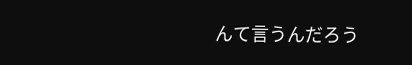んて言うんだろう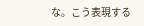な。こう表現する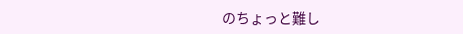のちょっと難し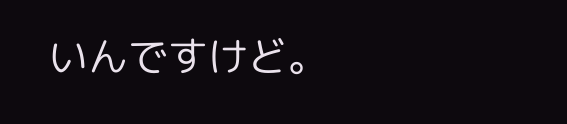いんですけど。